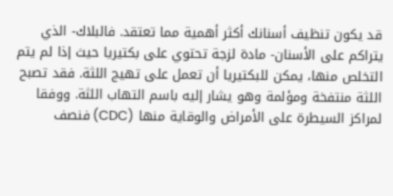قد يكون تنظيف أسنانك أكثر أهمية مما تعتقد. فالبلاك- الذي يتراكم على الأسنان- مادة لزجة تحتوي على بكتيريا حيث إذا لم يتم التخلص منها، يمكن للبكتيريا أن تعمل على تهيج اللثة. فقد تصبح اللثة منتفخة ومؤلمة وهو يشار إليه باسم التهاب اللثة. ووفقا لمراكز السيطرة على الأمراض والوقاية منها (CDC) فنصف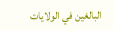البالغين في الولايات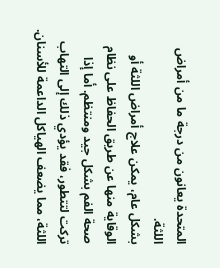المتحدة يعانون من درجة ما من أمراض اللثة.
بشكل عام، يمكن علاج أمراض اللثة أو الوقاية منها عن طريق الحفاظ على نظام صحة الفم بشكل جيد ومنتظم. أما إذا تركت لتتطور، فقد يؤدي ذلك إلى التهاب اللثة، مما يضعف الهياكل الداعمة للأسنان.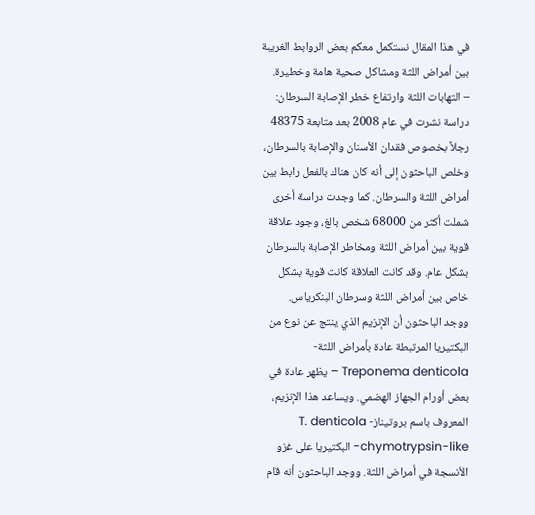في هذا المقال نستكمل معكم بعض الروابط الغريبة بين أمراض اللثة ومشاكل صحية هامة وخطيرة.
– التهابات اللثة وارتفاع خطر الإصابة السرطان:
دراسة نشرت في عام 2008 بعد متابعة 48375 رجلاً بخصوص فقدان الأسنان والإصابة بالسرطان، وخلص الباحثون إلى أنه كان هناك بالفعل رابط بين أمراض اللثة والسرطان. كما وجدت دراسة أخرى شملت أكثر من 68000 شخص بالغ، وجود علاقة قوية بين أمراض اللثة ومخاطر الإصابة بالسرطان بشكل عام. وقد كانت العلاقة كانت قوية بشكل خاص بين أمراض اللثة وسرطان البنكرياس.
ووجد الباحثون أن الإنزيم الذي ينتج عن نوع من البكتيريا المرتبطة عادة بأمراض اللثة- Treponema denticola – يظهر عادة في بعض أورام الجهاز الهضمي. ويساعد هذا الإنزيم، المعروف باسم بروتيناز- T. denticola chymotrypsin-like- البكتيريا على غزو الأنسجة في أمراض اللثة. ووجد الباحثون أنه قام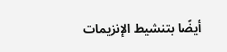أيضًا بتنشيط الإنزيمات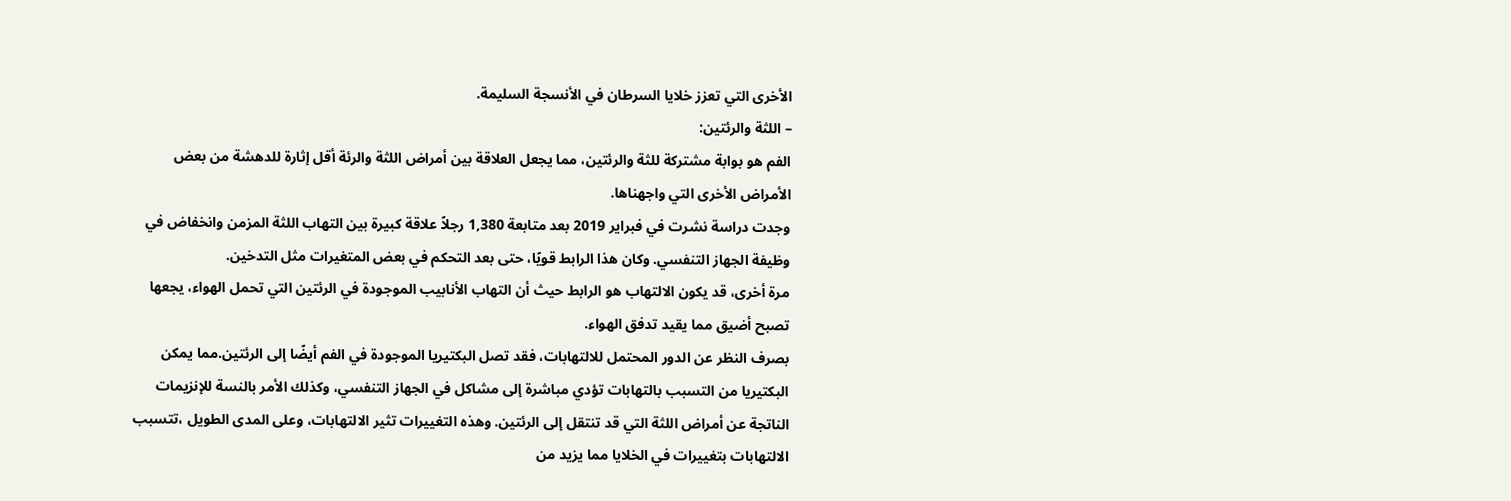الأخرى التي تعزز خلايا السرطان في الأنسجة السليمة.
– اللثة والرئتين:
الفم هو بوابة مشتركة للثة والرئتين، مما يجعل العلاقة بين أمراض اللثة والرئة أقل إثارة للدهشة من بعض الأمراض الأخرى التي واجهناها.
وجدت دراسة نشرت في فبراير 2019 بعد متابعة 1,380 رجلاً علاقة كبيرة بين التهاب اللثة المزمن وانخفاض في وظيفة الجهاز التنفسي. وكان هذا الرابط قويًا، حتى بعد التحكم في بعض المتغيرات مثل التدخين.
مرة أخرى، قد يكون الالتهاب هو الرابط حيث أن التهاب الأنابيب الموجودة في الرئتين التي تحمل الهواء، يجعها تصبح أضيق مما يقيد تدفق الهواء.
بصرف النظر عن الدور المحتمل للالتهابات، فقد تصل البكتيريا الموجودة في الفم أيضًا إلى الرئتين.مما يمكن البكتيريا من التسبب بالتهابات تؤدي مباشرة إلى مشاكل في الجهاز التنفسي، وكذلك الأمر بالنسة للإنزيمات الناتجة عن أمراض اللثة التي قد تنتقل إلى الرئتين. وهذه التغييرات تثير الالتهابات، وعلى المدى الطويل ،تتسبب الالتهابات بتغييرات في الخلايا مما يزيد من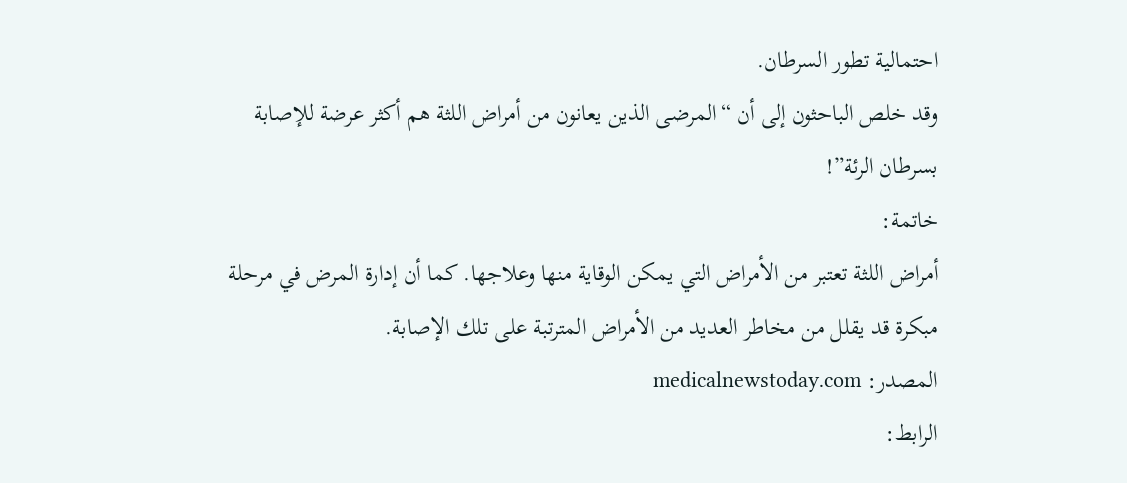احتمالية تطور السرطان.
وقد خلص الباحثون إلى أن “المرضى الذين يعانون من أمراض اللثة هم أكثر عرضة للإصابة بسرطان الرئة”!
خاتمة:
أمراض اللثة تعتبر من الأمراض التي يمكن الوقاية منها وعلاجها. كما أن إدارة المرض في مرحلة مبكرة قد يقلل من مخاطر العديد من الأمراض المترتبة على تلك الإصابة.
المصدر: medicalnewstoday.com
الرابط: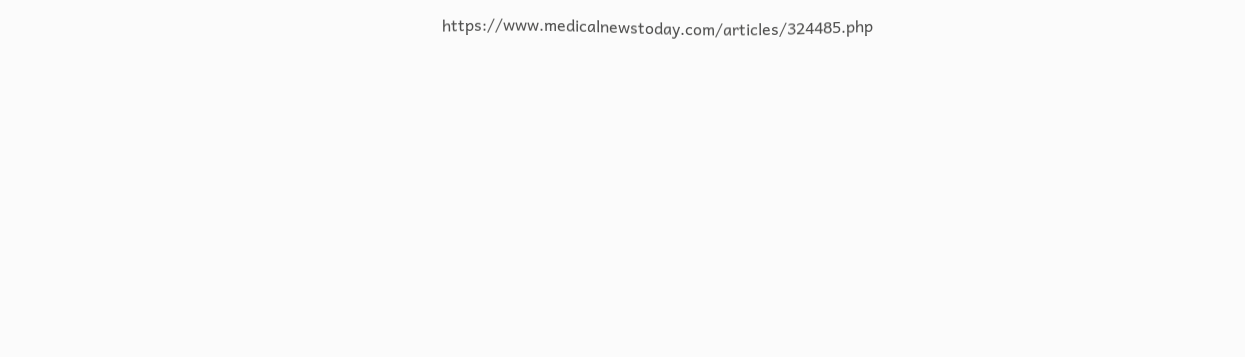https://www.medicalnewstoday.com/articles/324485.php